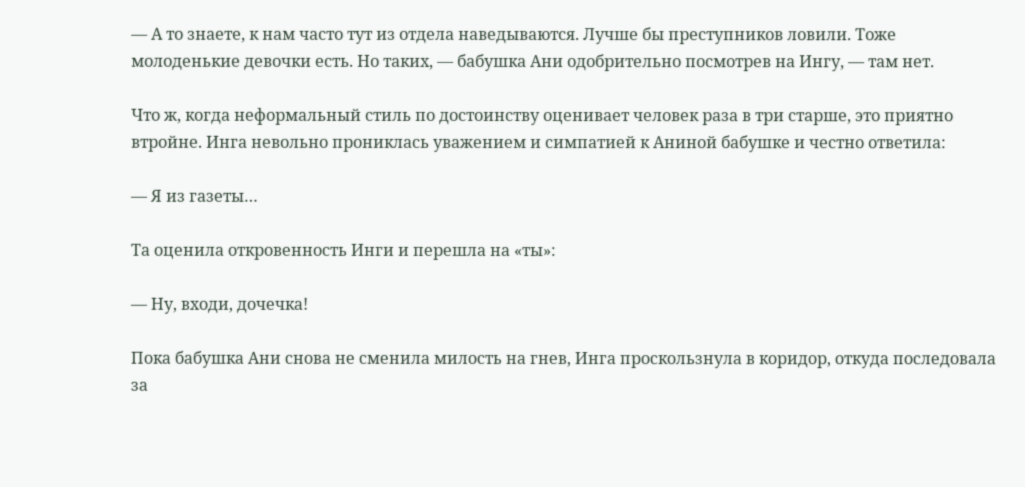— А то знаете, к нам часто тут из отдела наведываются. Лучше бы преступников ловили. Тоже молоденькие девочки есть. Но таких, — бабушка Ани одобрительно посмотрев на Ингу, — там нет.

Что ж, когда неформальный стиль по достоинству оценивает человек раза в три старше, это приятно втройне. Инга невольно прониклась уважением и симпатией к Аниной бабушке и честно ответила:

— Я из газеты…

Та оценила откровенность Инги и перешла на «ты»:

— Ну, входи, дочечка!

Пока бабушка Ани снова не сменила милость на гнев, Инга проскользнула в коридор, откуда последовала за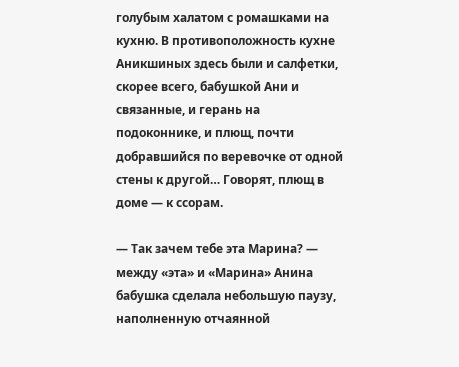голубым халатом с ромашками на кухню. В противоположность кухне Аникшиных здесь были и салфетки, скорее всего, бабушкой Ани и связанные, и герань на подоконнике, и плющ, почти добравшийся по веревочке от одной стены к другой… Говорят, плющ в доме — к ссорам.

— Так зачем тебе эта Марина? — между «эта» и «Марина» Анина бабушка сделала небольшую паузу, наполненную отчаянной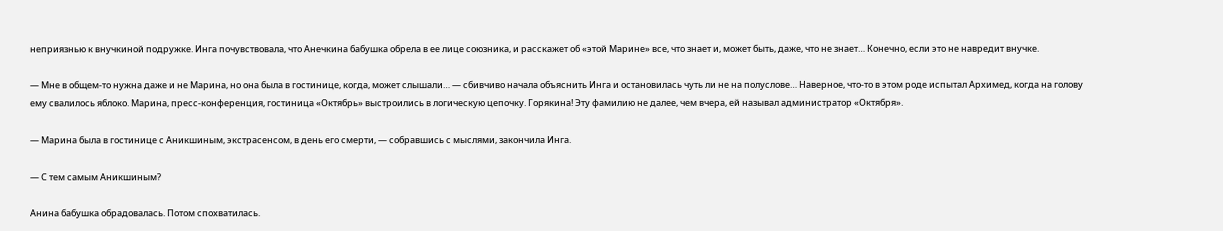неприязнью к внучкиной подружке. Инга почувствовала, что Анечкина бабушка обрела в ее лице союзника, и расскажет об «этой Марине» все, что знает и, может быть, даже, что не знает… Конечно, если это не навредит внучке.

— Мне в общем-то нужна даже и не Марина, но она была в гостинице, когда, может слышали… — сбивчиво начала объяснить Инга и остановилась чуть ли не на полуслове… Наверное, что-то в этом роде испытал Архимед, когда на голову ему свалилось яблоко. Марина, пресс-конференция, гостиница «Октябрь» выстроились в логическую цепочку. Горякина! Эту фамилию не далее, чем вчера, ей называл администратор «Октября».

— Марина была в гостинице с Аникшиным, экстрасенсом, в день его смерти, — собравшись с мыслями, закончила Инга.

— С тем самым Аникшиным?

Анина бабушка обрадовалась. Потом спохватилась.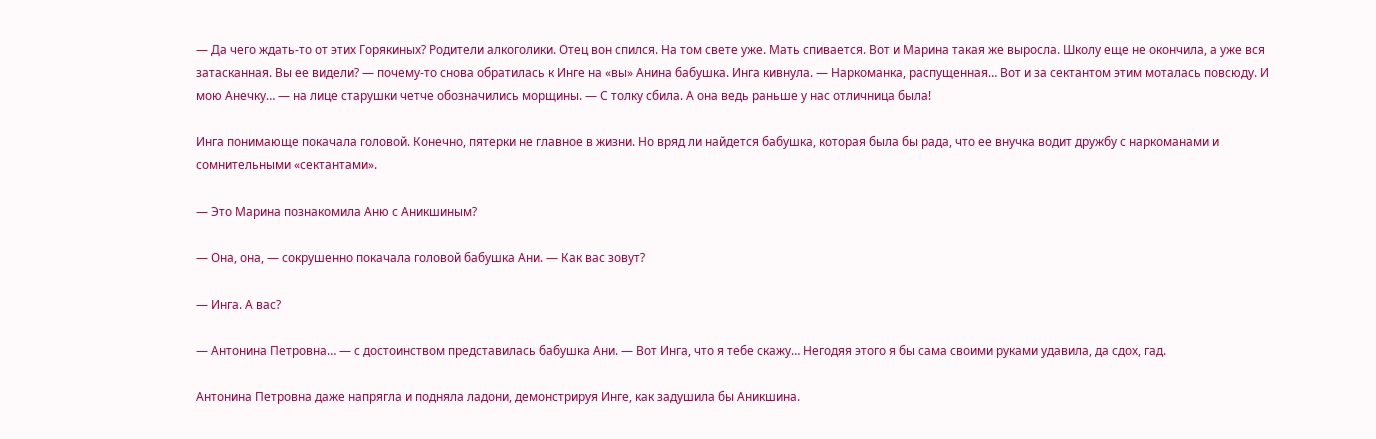— Да чего ждать-то от этих Горякиных? Родители алкоголики. Отец вон спился. На том свете уже. Мать спивается. Вот и Марина такая же выросла. Школу еще не окончила, а уже вся затасканная. Вы ее видели? — почему-то снова обратилась к Инге на «вы» Анина бабушка. Инга кивнула. — Наркоманка, распущенная… Вот и за сектантом этим моталась повсюду. И мою Анечку… — на лице старушки четче обозначились морщины. — С толку сбила. А она ведь раньше у нас отличница была!

Инга понимающе покачала головой. Конечно, пятерки не главное в жизни. Но вряд ли найдется бабушка, которая была бы рада, что ее внучка водит дружбу с наркоманами и сомнительными «сектантами».

— Это Марина познакомила Аню с Аникшиным?

— Она, она, — сокрушенно покачала головой бабушка Ани. — Как вас зовут?

— Инга. А вас?

— Антонина Петровна… — с достоинством представилась бабушка Ани. — Вот Инга, что я тебе скажу… Негодяя этого я бы сама своими руками удавила, да сдох, гад.

Антонина Петровна даже напрягла и подняла ладони, демонстрируя Инге, как задушила бы Аникшина.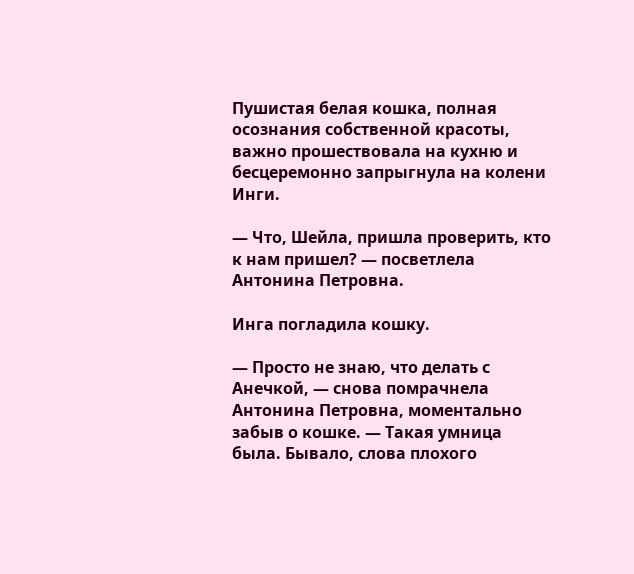Пушистая белая кошка, полная осознания собственной красоты, важно прошествовала на кухню и бесцеремонно запрыгнула на колени Инги.

— Что, Шейла, пришла проверить, кто к нам пришел? — посветлела Антонина Петровна.

Инга погладила кошку.

— Просто не знаю, что делать с Анечкой, — снова помрачнела Антонина Петровна, моментально забыв о кошке. — Такая умница была. Бывало, слова плохого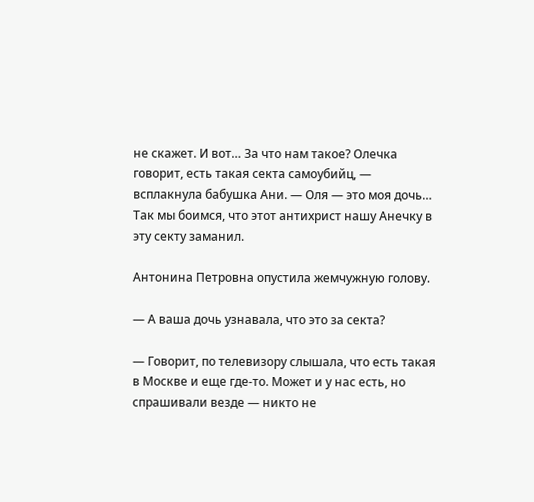не скажет. И вот… За что нам такое? Олечка говорит, есть такая секта самоубийц, — всплакнула бабушка Ани. — Оля — это моя дочь… Так мы боимся, что этот антихрист нашу Анечку в эту секту заманил.

Антонина Петровна опустила жемчужную голову.

— А ваша дочь узнавала, что это за секта?

— Говорит, по телевизору слышала, что есть такая в Москве и еще где-то. Может и у нас есть, но спрашивали везде — никто не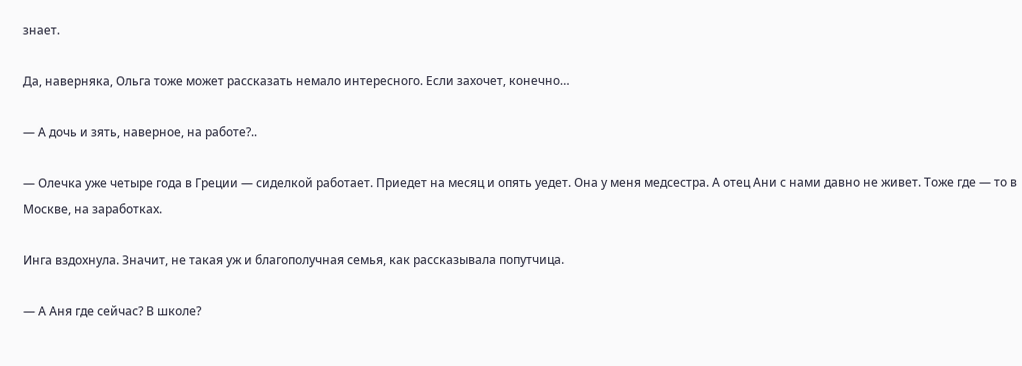знает.

Да, наверняка, Ольга тоже может рассказать немало интересного. Если захочет, конечно…

— А дочь и зять, наверное, на работе?..

— Олечка уже четыре года в Греции — сиделкой работает. Приедет на месяц и опять уедет. Она у меня медсестра. А отец Ани с нами давно не живет. Тоже где — то в Москве, на заработках.

Инга вздохнула. Значит, не такая уж и благополучная семья, как рассказывала попутчица.

— А Аня где сейчас? В школе?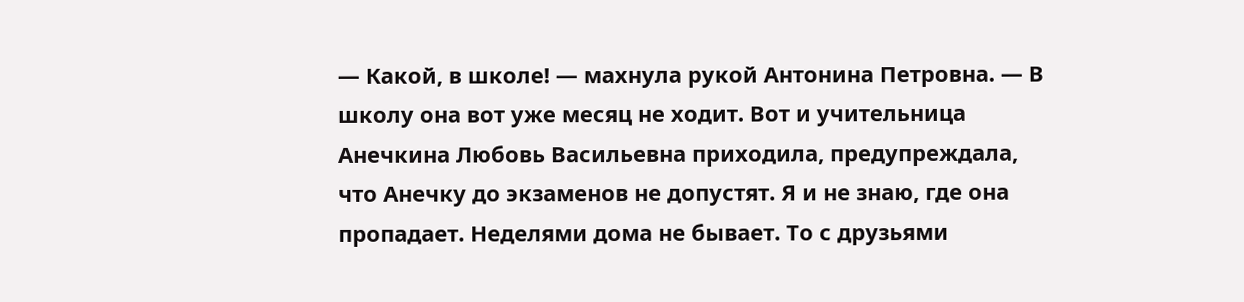— Какой, в школе! — махнула рукой Антонина Петровна. — В школу она вот уже месяц не ходит. Вот и учительница Анечкина Любовь Васильевна приходила, предупреждала, что Анечку до экзаменов не допустят. Я и не знаю, где она пропадает. Неделями дома не бывает. То с друзьями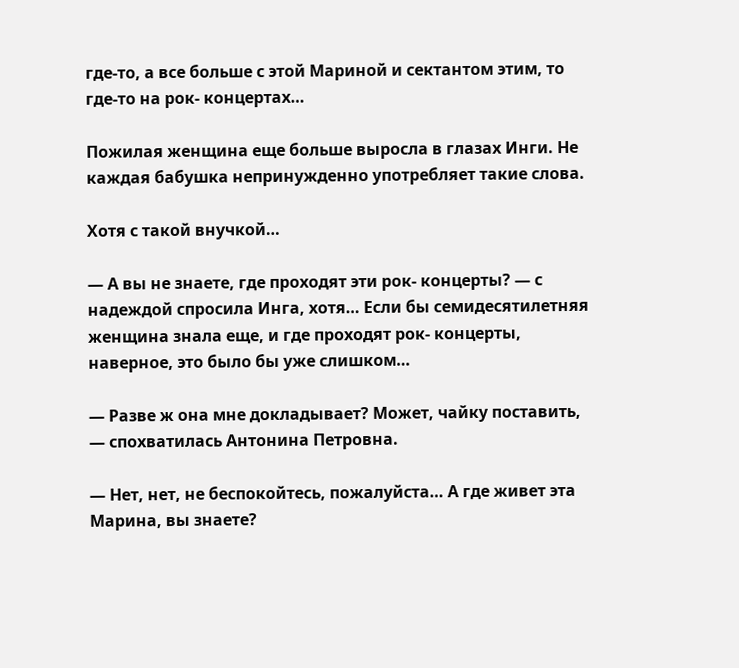где-то, а все больше с этой Мариной и сектантом этим, то где-то на рок- концертах…

Пожилая женщина еще больше выросла в глазах Инги. Не каждая бабушка непринужденно употребляет такие слова.

Хотя с такой внучкой…

— А вы не знаете, где проходят эти рок- концерты? — с надеждой спросила Инга, хотя… Если бы семидесятилетняя женщина знала еще, и где проходят рок- концерты, наверное, это было бы уже слишком…

— Разве ж она мне докладывает? Может, чайку поставить, — спохватилась Антонина Петровна.

— Нет, нет, не беспокойтесь, пожалуйста… А где живет эта Марина, вы знаете?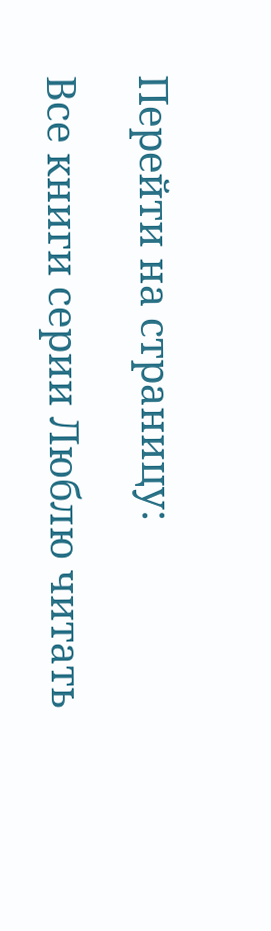Перейти на страницу:

Все книги серии Люблю читать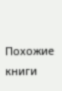Похожие книги